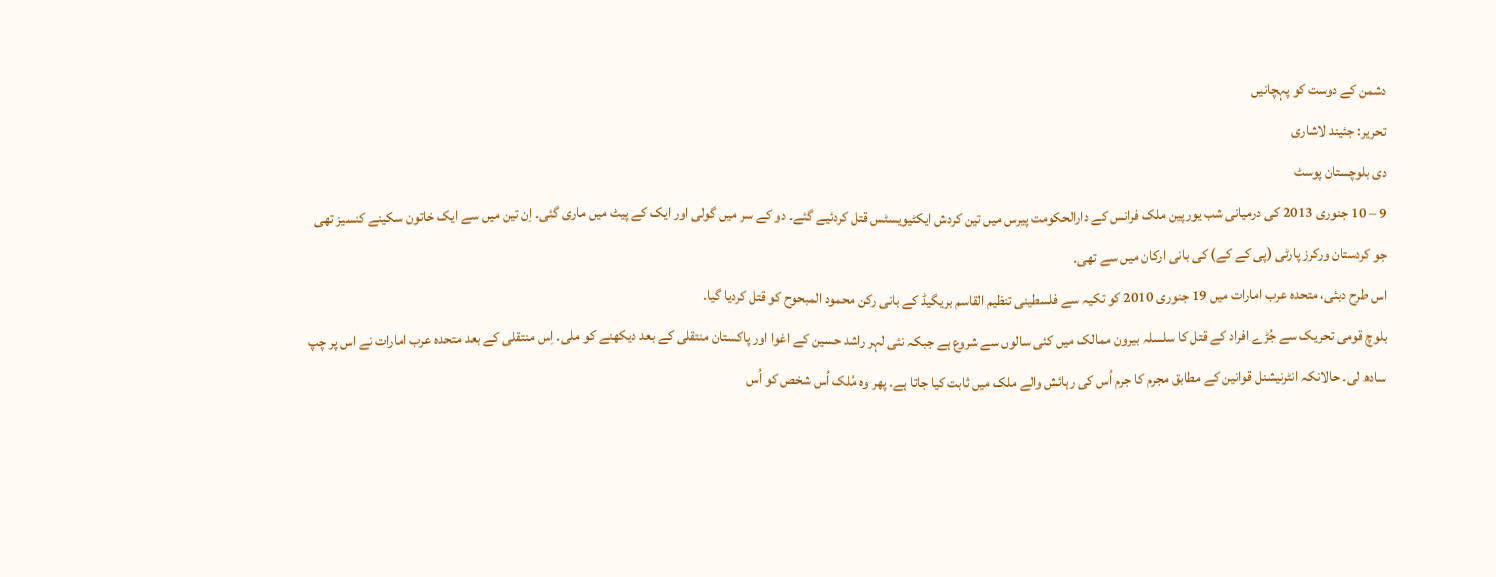دشمن کے دوست کو پہچانیں
تحریر: جئیند لاشاری
دی بلوچستان پوسٹ
9 – 10 جنوری 2013 کی درمیانی شب یورپین ملک فرانس کے دارالحکومت پیرس میں تین کردش ایکٹیویسٹس قتل کردئیے گئے۔ دو کے سر میں گولی اور ایک کے پیٹ میں ماری گئی۔ اِن تین میں سے ایک خاتون سکینے کنسیز تھی جو کردستان ورکرز پارٹی (پی کے کے) کی بانی ارکان میں سے تھی۔
اس طرح دبئی، متحدہ عرب امارات میں 19 جنوری 2010 کو تکیہ سے فلسطینی تنظیم القاسم بریگیڈ کے بانی رکن محمود المبحوح کو قتل کردیا گیا۔
بلوچ قومی تحریک سے جُڑے افراد کے قتل کا سلسلہ بیرون ممالک میں کئی سالوں سے شروع ہے جبکہ نئی لہر راشد حسین کے اغوا اور پاکستان منتقلی کے بعد دیکھنے کو ملی۔ اِس منتقلی کے بعد متحدہ عرب امارات نے اس پر چپ سادھ لی۔ حالانکہ انٹرنیشنل قوانین کے مطابق مجرم کا جرم اُس کی رہائش والے ملک میں ثابت کیا جاتا ہے۔ پھر وہ مُلک اُس شخص کو اُس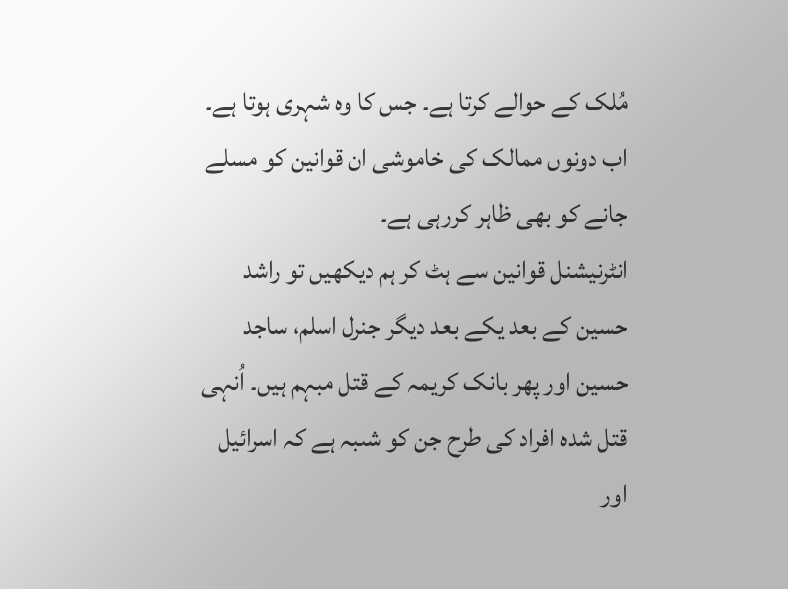مُلک کے حوالے کرتا ہے۔ جس کا وہ شہری ہوتا ہے۔ اب دونوں ممالک کی خاموشی ان قوانین کو مسلے جانے کو بھی ظاہر کررہی ہے۔
انٹرنیشنل قوانین سے ہٹ کر ہم دیکھیں تو راشد حسین کے بعد یکے بعد دیگر جنرل اسلم، ساجد حسین اور پھر بانک کریمہ کے قتل مبہم ہیں۔ اُنہی قتل شدہ افراد کی طرح جن کو شںبہ ہے کہ اسرائیل اور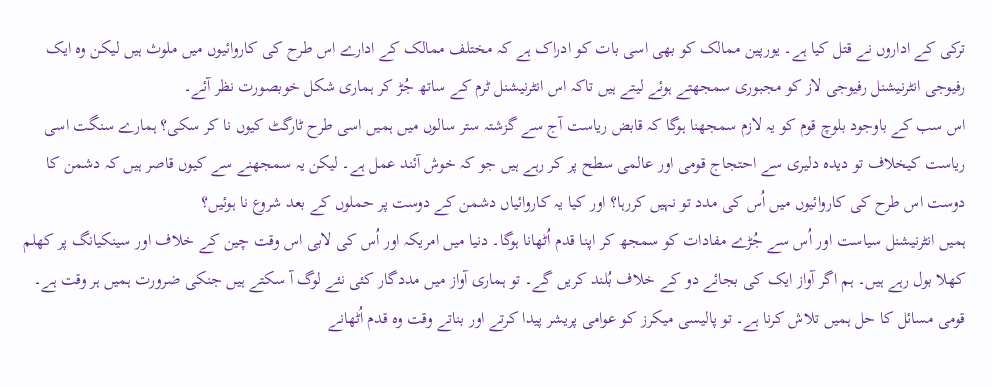ترکی کے اداروں نے قتل کیا ہے۔ یورپین ممالک کو بھی اسی بات کو ادراک ہے کہ مختلف ممالک کے ادارے اس طرح کی کاروائیوں میں ملوث ہیں لیکن وہ ایک رفیوجی انٹرنیشنل رفیوجی لاز کو مجبوری سمجھتے ہوئے لیتے ہیں تاکہ اس انٹرنیشنل ٹرم کے ساتھ جُڑ کر ہماری شکل خوبصورت نظر آئے۔
اس سب کے باوجود بلوچ قوم کو یہ لازم سمجھنا ہوگا کہ قابض ریاست آج سے گزشتہ ستر سالوں میں ہمیں اسی طرح ٹارگٹ کیوں نا کر سکی؟ ہمارے سنگت اسی ریاست کیخلاف تو دیدہ دلیری سے احتجاج قومی اور عالمی سطح پر کر رہے ہیں جو کہ خوش آئند عمل ہے۔ لیکن یہ سمجھنے سے کیوں قاصر ہیں کہ دشمن کا دوست اس طرح کی کاروائیوں میں اُس کی مدد تو نہیں کررہا؟ اور کیا یہ کاروائیاں دشمن کے دوست پر حملوں کے بعد شروع نا ہوئیں؟
ہمیں انٹرنیشنل سیاست اور اُس سے جُڑے مفادات کو سمجھ کر اپنا قدم اُٹھانا ہوگا۔ دنیا میں امریکہ اور اُس کی لابی اس وقت چین کے خلاف اور سینکیانگ پر کھلم کھلا بول رہے ہیں۔ ہم اگر آواز ایک کی بجائے دو کے خلاف بُلند کریں گے۔ تو ہماری آواز میں مددگار کئی نئے لوگ آ سکتے ہیں جنکی ضرورت ہمیں ہر وقت ہے۔
قومی مسائل کا حل ہمیں تلاش کرنا ہے۔ تو پالیسی میکرز کو عوامی پریشر پیدا کرتے اور بناتے وقت وہ قدم اُٹھانے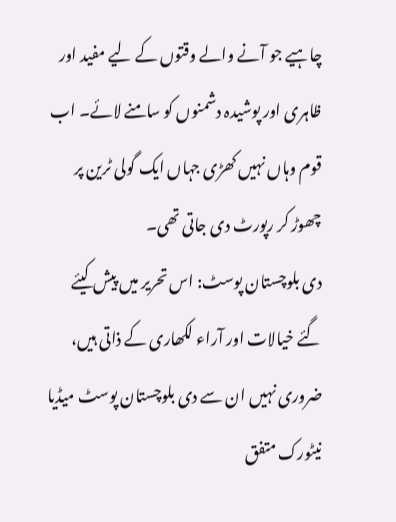چاہیے جو آنے والے وقتوں کے لیے مفید اور ظاہری اور پوشیدہ دشمنوں کو سامنے لائے۔ اب قوم وہاں نہیں کھڑی جہاں ایک گولی ٹرین پر چھوڑ کر رپورٹ دی جاتی تھی۔
دی بلوچستان پوسٹ: اس تحریر میں پیش کیئے گئے خیالات اور آراء لکھاری کے ذاتی ہیں، ضروری نہیں ان سے دی بلوچستان پوسٹ میڈیا نیٹورک متفق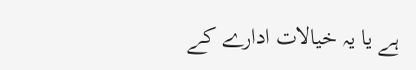ہے یا یہ خیالات ادارے کے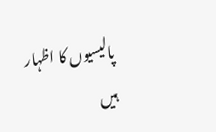پالیسیوں کا اظہار ہیں